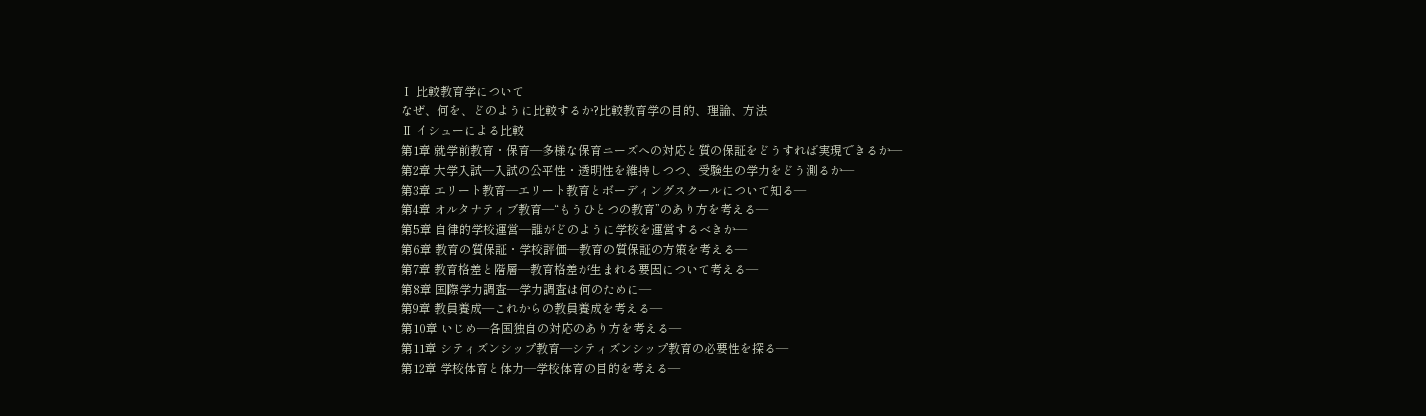Ⅰ 比較教育学について
なぜ、何を、どのように比較するか?比較教育学の目的、理論、方法
Ⅱ イシューによる比較
第1章 就学前教育・保育―多様な保育ニーズへの対応と質の保証をどうすれば実現できるか―
第2章 大学入試―入試の公平性・透明性を維持しつつ、受験生の学力をどう測るか―
第3章 エリート教育―エリート教育とボーディングスクールについて知る―
第4章 オルタナティブ教育―“もうひとつの教育”のあり方を考える―
第5章 自律的学校運営―誰がどのように学校を運営するべきか―
第6章 教育の質保証・学校評価―教育の質保証の方策を考える―
第7章 教育格差と階層―教育格差が生まれる要因について考える―
第8章 国際学力調査―学力調査は何のために―
第9章 教員養成―これからの教員養成を考える―
第10章 いじめ―各国独自の対応のあり方を考える―
第11章 シティズンシップ教育―シティズンシップ教育の必要性を探る―
第12章 学校体育と体力―学校体育の目的を考える―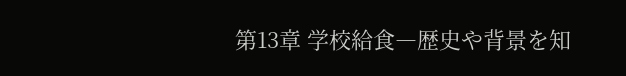第13章 学校給食―歴史や背景を知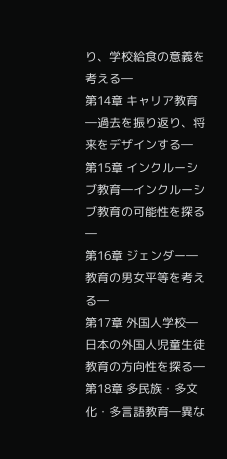り、学校給食の意義を考える―
第14章 キャリア教育―過去を振り返り、将来をデザインする―
第15章 インクルーシブ教育―インクルーシブ教育の可能性を探る―
第16章 ジェンダー―教育の男女平等を考える―
第17章 外国人学校―日本の外国人児童生徒教育の方向性を探る―
第18章 多民族・多文化・多言語教育―異な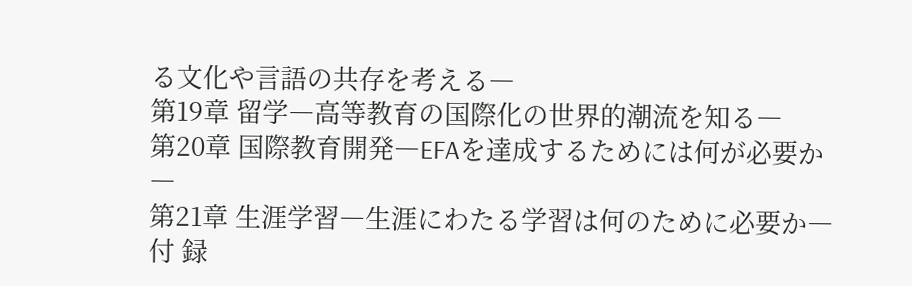る文化や言語の共存を考える―
第19章 留学―高等教育の国際化の世界的潮流を知る―
第20章 国際教育開発―EFAを達成するためには何が必要か―
第21章 生涯学習―生涯にわたる学習は何のために必要か―
付 録